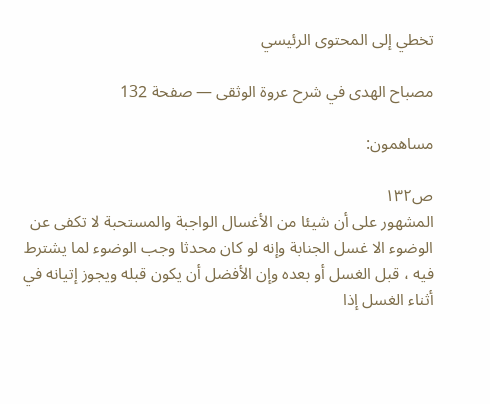تخطي إلى المحتوى الرئيسي

مصباح الهدى في شرح عروة الوثقى — صفحة 132

مساهمون:

ص١٣٢
المشهور على أن شيئا من الأغسال الواجبة والمستحبة لا تكفى عن الوضوء الا غسل الجنابة وإنه لو كان محدثا وجب الوضوء لما يشترط فيه ، قبل الغسل أو بعده وإن الأفضل أن يكون قبله ويجوز إتيانه في أثناء الغسل إذا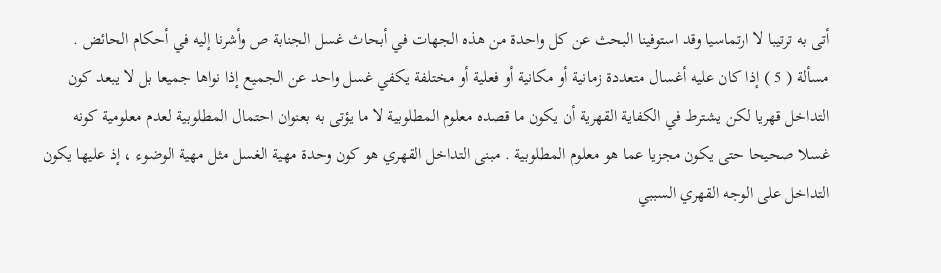أتى به ترتيبا لا ارتماسيا وقد استوفينا البحث عن كل واحدة من هذه الجهات في أبحاث غسل الجنابة ص وأشرنا إليه في أحكام الحائض . مسألة ( 5 ) إذا كان عليه أغسال متعددة زمانية أو مكانية أو فعلية أو مختلفة يكفي غسل واحد عن الجميع إذا نواها جميعا بل لا يبعد كون التداخل قهريا لكن يشترط في الكفاية القهرية أن يكون ما قصده معلوم المطلوبية لا ما يؤتى به بعنوان احتمال المطلوبية لعدم معلومية كونه غسلا صحيحا حتى يكون مجزيا عما هو معلوم المطلوبية . مبنى التداخل القهري هو كون وحدة مهية الغسل مثل مهية الوضوء ، إذ عليها يكون التداخل على الوجه القهري السببي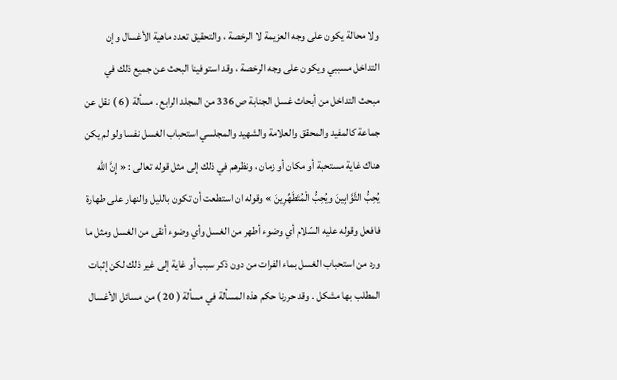ولا محالة يكون على وجه العزيمة لا الرخصة ، والتحقيق تعدد ماهية الأغسال وإن التداخل مسببي ويكون على وجه الرخصة ، وقد استوفينا البحث عن جميع ذلك في مبحث التداخل من أبحاث غسل الجنابة ص 336 من المجلد الرابع . مسألة ( 6 ) نقل عن جماعة كالمفيد والمحقق والعلامة والشهيد والمجلسي استحباب الغسل نفسا ولو لم يكن هناك غاية مستحبة أو مكان أو زمان ، ونظرهم في ذلك إلى مثل قوله تعالى : « إِنَّ الله يُحِبُّ التَّوَّابِينَ ويُحِبُّ الْمُتَطَهِّرِينَ » وقوله ان استطعت أن تكون بالليل والنهار على طهارة فافعل وقوله عليه السّلام أي وضوء أطهر من الغسل وأي وضوء أنقى من الغسل ومثل ما ورد من استحباب الغسل بماء الفرات من دون ذكر سبب أو غاية إلى غير ذلك لكن إثبات المطلب بها مشكل . وقد حررنا حكم هذه المسألة في مسألة ( 20 ) من مسائل الأغسال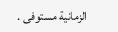الزمانية مستوفى .